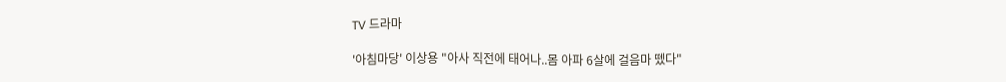TV 드라마

'아침마당' 이상용 "아사 직전에 태어나..몸 아파 6살에 걸음마 뗐다"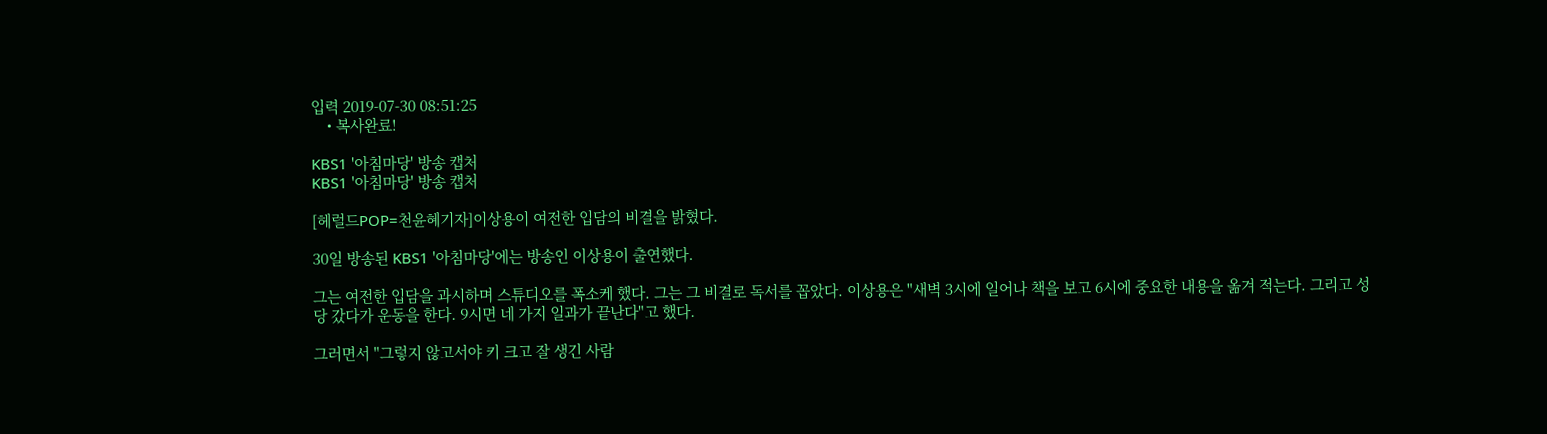입력 2019-07-30 08:51:25
    • 복사완료!

KBS1 '아침마당' 방송 캡처
KBS1 '아침마당' 방송 캡처

[헤럴드POP=천윤혜기자]이상용이 여전한 입담의 비결을 밝혔다.

30일 방송된 KBS1 '아침마당'에는 방송인 이상용이 출연했다.

그는 여전한 입담을 과시하며 스튜디오를 폭소케 했다. 그는 그 비결로 독서를 꼽았다. 이상용은 "새벽 3시에 일어나 책을 보고 6시에 중요한 내용을 옮겨 적는다. 그리고 성당 갔다가 운동을 한다. 9시면 네 가지 일과가 끝난다"고 했다.

그러면서 "그렇지 않고서야 키 크고 잘 생긴 사람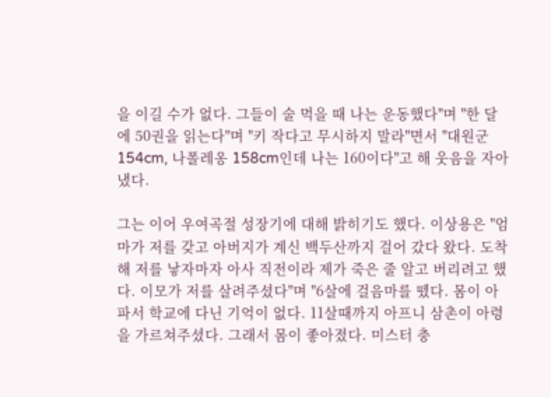을 이길 수가 없다. 그들이 술 먹을 때 나는 운동했다"며 "한 달에 50권을 읽는다"며 "키 작다고 무시하지 말라"면서 "대원군 154cm, 나폴레옹 158cm인데 나는 160이다"고 해 웃음을 자아냈다.

그는 이어 우여곡절 성장기에 대해 밝히기도 했다. 이상용은 "엄마가 저를 갖고 아버지가 계신 백두산까지 걸어 갔다 왔다. 도착해 저를 낳자마자 아사 직전이라 제가 죽은 줄 알고 버리려고 했다. 이모가 저를 살려주셨다"며 "6살에 걸음마를 뗐다. 몸이 아파서 학교에 다닌 기억이 없다. 11살때까지 아프니 삼촌이 아령을 가르쳐주셨다. 그래서 몸이 좋아졌다. 미스터 충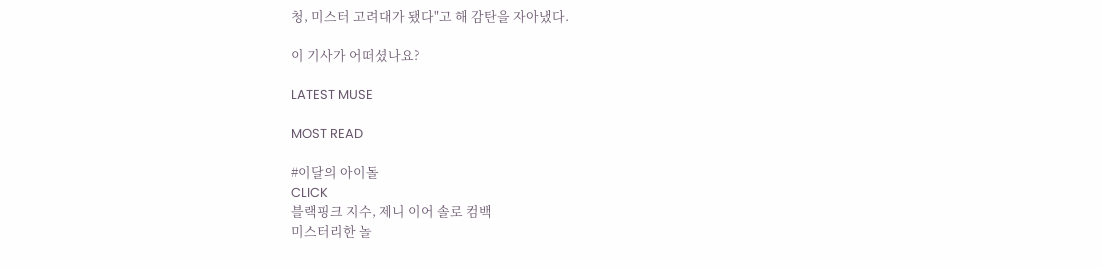청, 미스터 고려대가 됐다"고 해 감탄을 자아냈다.

이 기사가 어떠셨나요?

LATEST MUSE

MOST READ

#이달의 아이돌
CLICK
블랙핑크 지수, 제니 이어 솔로 컴백
미스터리한 놀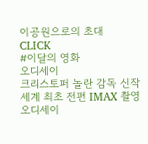이공원으로의 초대
CLICK
#이달의 영화
오디세이
크리스토퍼 놀란 감독 신작
세계 최초 전편 IMAX 촬영
오디세이